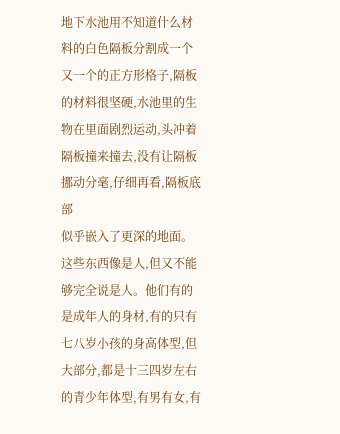地下水池用不知道什么材料的白色隔板分割成一个又一个的正方形格子,隔板的材料很坚硬,水池里的生物在里面剧烈运动,头冲着隔板撞来撞去,没有让隔板挪动分毫,仔细再看,隔板底部
似乎嵌入了更深的地面。
这些东西像是人,但又不能够完全说是人。他们有的是成年人的身材,有的只有七八岁小孩的身高体型,但大部分,都是十三四岁左右的青少年体型,有男有女,有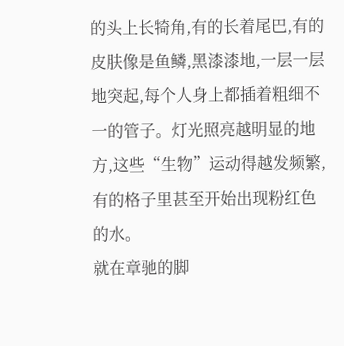的头上长犄角,有的长着尾巴,有的皮肤像是鱼鳞,黑漆漆地,一层一层地突起,每个人身上都插着粗细不一的管子。灯光照亮越明显的地方,这些“生物”运动得越发频繁,有的格子里甚至开始出现粉红色的水。
就在章驰的脚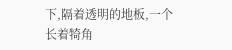下,隔着透明的地板,一个长着犄角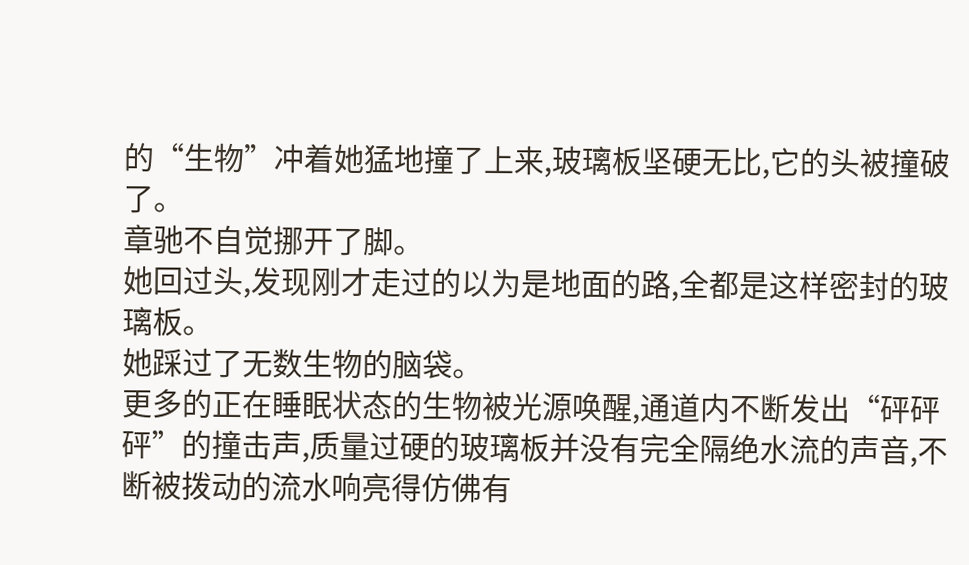的“生物”冲着她猛地撞了上来,玻璃板坚硬无比,它的头被撞破了。
章驰不自觉挪开了脚。
她回过头,发现刚才走过的以为是地面的路,全都是这样密封的玻璃板。
她踩过了无数生物的脑袋。
更多的正在睡眠状态的生物被光源唤醒,通道内不断发出“砰砰砰”的撞击声,质量过硬的玻璃板并没有完全隔绝水流的声音,不断被拨动的流水响亮得仿佛有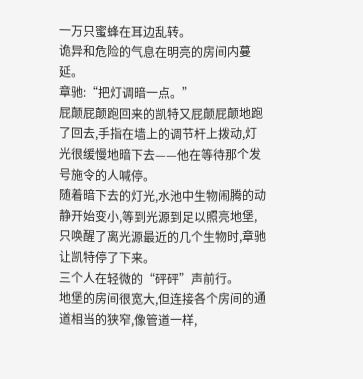一万只蜜蜂在耳边乱转。
诡异和危险的气息在明亮的房间内蔓延。
章驰:“把灯调暗一点。”
屁颠屁颠跑回来的凯特又屁颠屁颠地跑了回去,手指在墙上的调节杆上拨动,灯光很缓慢地暗下去——他在等待那个发号施令的人喊停。
随着暗下去的灯光,水池中生物闹腾的动静开始变小,等到光源到足以照亮地堡,只唤醒了离光源最近的几个生物时,章驰让凯特停了下来。
三个人在轻微的“砰砰”声前行。
地堡的房间很宽大,但连接各个房间的通道相当的狭窄,像管道一样,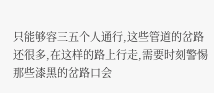只能够容三五个人通行,这些管道的岔路还很多,在这样的路上行走,需要时刻警惕那些漆黑的岔路口会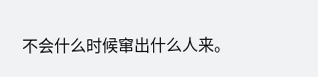不会什么时候窜出什么人来。